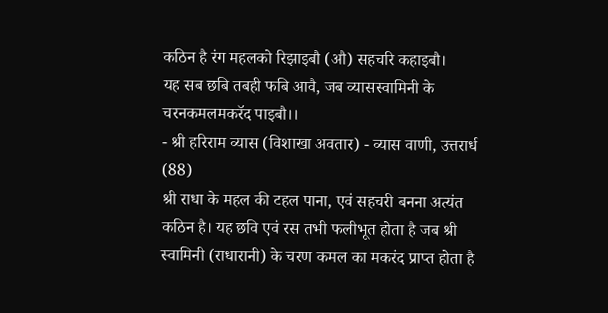कठिन है रंग महलको रिझाइबौ (औ) सहचरि कहाइबौ।
यह सब छबि तबही फबि आवै, जब व्यासस्वामिनी के चरनकमलमकरॅद पाइबौ।।
- श्री हरिराम व्यास (विशाखा अवतार) - व्यास वाणी, उत्तरार्ध (88)
श्री राधा के महल की टहल पाना, एवं सहचरी बनना अत्यंत कठिन है। यह छवि एवं रस तभी फलीभूत होता है जब श्री स्वामिनी (राधारानी) के चरण कमल का मकरंद प्राप्त होता है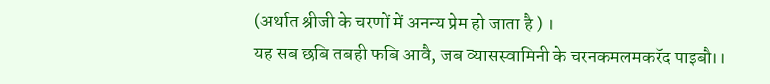(अर्थात श्रीजी के चरणों में अनन्य प्रेम हो जाता है ) ।
यह सब छबि तबही फबि आवै, जब व्यासस्वामिनी के चरनकमलमकरॅद पाइबौ।।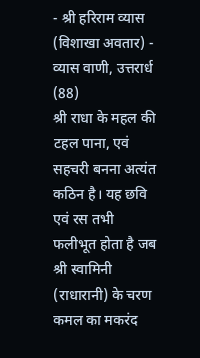- श्री हरिराम व्यास (विशाखा अवतार) - व्यास वाणी, उत्तरार्ध (88)
श्री राधा के महल की टहल पाना, एवं सहचरी बनना अत्यंत कठिन है। यह छवि एवं रस तभी फलीभूत होता है जब श्री स्वामिनी (राधारानी) के चरण कमल का मकरंद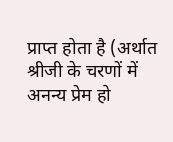प्राप्त होता है (अर्थात श्रीजी के चरणों में अनन्य प्रेम हो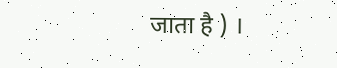जाता है ) ।